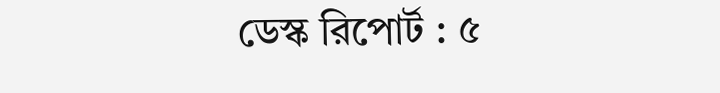ডেস্ক রিপোর্ট : ৫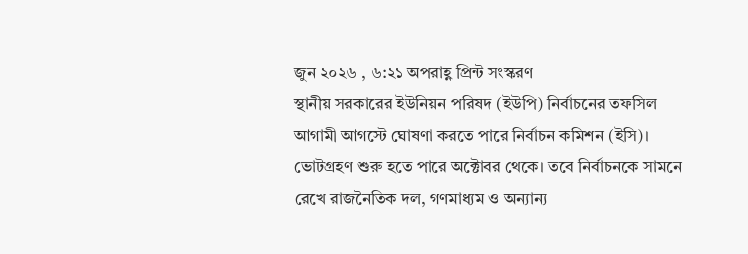জুন ২০২৬ , ৬:২১ অপরাহ্ণ প্রিন্ট সংস্করণ
স্থানীয় সরকারের ইউনিয়ন পরিষদ (ইউপি) নির্বাচনের তফসিল আগামী আগস্টে ঘোষণা করতে পারে নির্বাচন কমিশন (ইসি)। ভোটগ্রহণ শুরু হতে পারে অক্টোবর থেকে। তবে নির্বাচনকে সামনে রেখে রাজনৈতিক দল, গণমাধ্যম ও অন্যান্য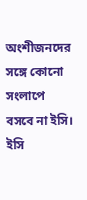অংশীজনদের সঙ্গে কোনো সংলাপে বসবে না ইসি।
ইসি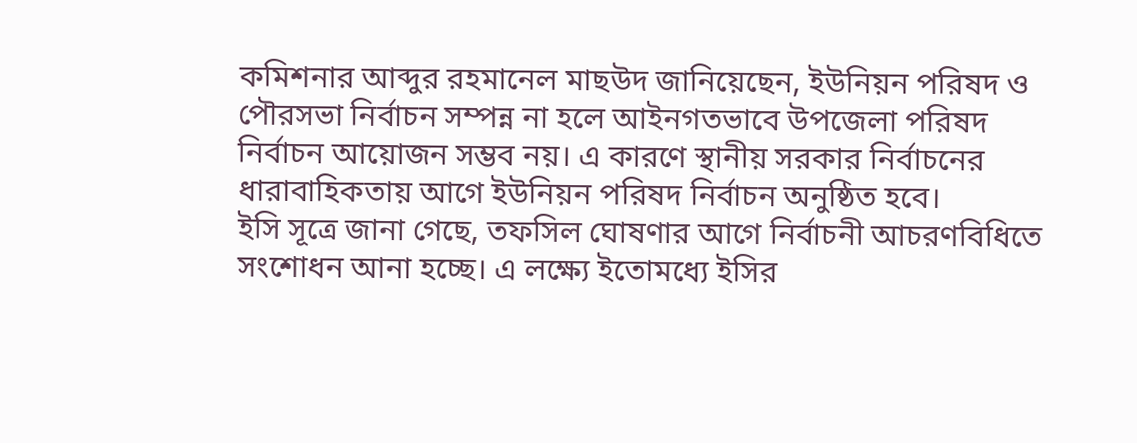কমিশনার আব্দুর রহমানেল মাছউদ জানিয়েছেন, ইউনিয়ন পরিষদ ও পৌরসভা নির্বাচন সম্পন্ন না হলে আইনগতভাবে উপজেলা পরিষদ নির্বাচন আয়োজন সম্ভব নয়। এ কারণে স্থানীয় সরকার নির্বাচনের ধারাবাহিকতায় আগে ইউনিয়ন পরিষদ নির্বাচন অনুষ্ঠিত হবে।
ইসি সূত্রে জানা গেছে, তফসিল ঘোষণার আগে নির্বাচনী আচরণবিধিতে সংশোধন আনা হচ্ছে। এ লক্ষ্যে ইতোমধ্যে ইসির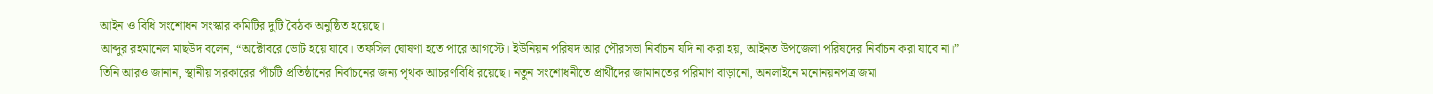আইন ও বিধি সংশোধন সংস্কার কমিটির দুটি বৈঠক অনুষ্ঠিত হয়েছে।
আব্দুর রহমানেল মাছউদ বলেন, “অক্টোবরে ভোট হয়ে যাবে। তফসিল ঘোষণা হতে পারে আগস্টে। ইউনিয়ন পরিষদ আর পৌরসভা নির্বাচন যদি না করা হয়, আইনত উপজেলা পরিষদের নির্বাচন করা যাবে না।”
তিনি আরও জানান, স্থানীয় সরকারের পাঁচটি প্রতিষ্ঠানের নির্বাচনের জন্য পৃথক আচরণবিধি রয়েছে। নতুন সংশোধনীতে প্রার্থীদের জামানতের পরিমাণ বাড়ানো, অনলাইনে মনোনয়নপত্র জমা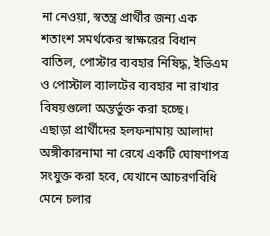না নেওয়া, স্বতন্ত্র প্রার্থীর জন্য এক শতাংশ সমর্থকের স্বাক্ষরের বিধান বাতিল, পোস্টার ব্যবহার নিষিদ্ধ, ইভিএম ও পোস্টাল ব্যালটের ব্যবহার না রাখার বিষয়গুলো অন্তর্ভুক্ত করা হচ্ছে।
এছাড়া প্রার্থীদের হলফনামায় আলাদা অঙ্গীকারনামা না রেখে একটি ঘোষণাপত্র সংযুক্ত করা হবে, যেখানে আচরণবিধি মেনে চলার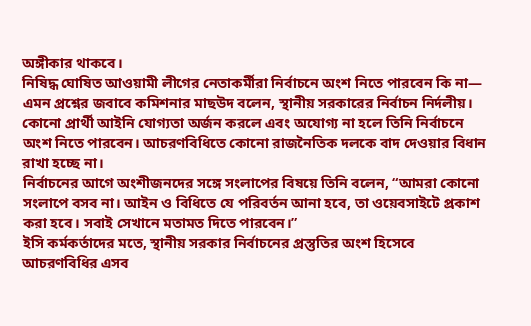অঙ্গীকার থাকবে।
নিষিদ্ধ ঘোষিত আওয়ামী লীগের নেতাকর্মীরা নির্বাচনে অংশ নিতে পারবেন কি না— এমন প্রশ্নের জবাবে কমিশনার মাছউদ বলেন, স্থানীয় সরকারের নির্বাচন নির্দলীয়। কোনো প্রার্থী আইনি যোগ্যতা অর্জন করলে এবং অযোগ্য না হলে তিনি নির্বাচনে অংশ নিতে পারবেন। আচরণবিধিতে কোনো রাজনৈতিক দলকে বাদ দেওয়ার বিধান রাখা হচ্ছে না।
নির্বাচনের আগে অংশীজনদের সঙ্গে সংলাপের বিষয়ে তিনি বলেন, “আমরা কোনো সংলাপে বসব না। আইন ও বিধিতে যে পরিবর্তন আনা হবে, তা ওয়েবসাইটে প্রকাশ করা হবে। সবাই সেখানে মতামত দিতে পারবেন।”
ইসি কর্মকর্তাদের মতে, স্থানীয় সরকার নির্বাচনের প্রস্তুতির অংশ হিসেবে আচরণবিধির এসব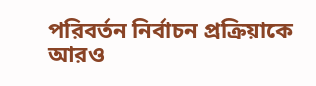পরিবর্তন নির্বাচন প্রক্রিয়াকে আরও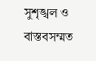সুশৃঙ্খল ও বাস্তবসম্মত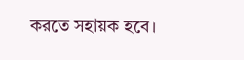করতে সহায়ক হবে।